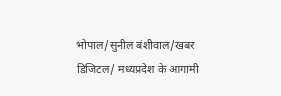भोपाल/सुनील बंशीवाल/खबर डिजिटल/ मध्यप्रदेश के आगामी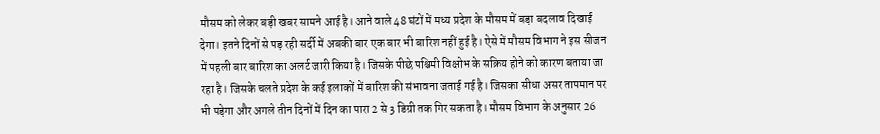मौसम को लेकर बड़ी खबर सामने आई है। आने वाले 48 घंटों में मध्य प्रदेश के मौसम में बड़ा बदलाव दिखाई देगा। इतने दिनों से पड़ रही सर्दी में अबकी बार एक बार भी बारिश नहीं हुई है। ऐसे में मौसम विभाग ने इस सीजन में पहली बार बारिश का अलर्ट जारी किया है। जिसके पीछे पश्चिमी विक्षोभ के सक्रिय होने को कारण बताया जा रहा है। जिसके चलते प्रदेश के कई इलाकों में बारिश की संभावना जताई गई है। जिसका सीधा असर तापमान पर भी पड़ेगा और अगले तीन दिनों में दिन का पारा 2 से 3 डिग्री तक गिर सकता है। मौसम विभाग के अनुसार 26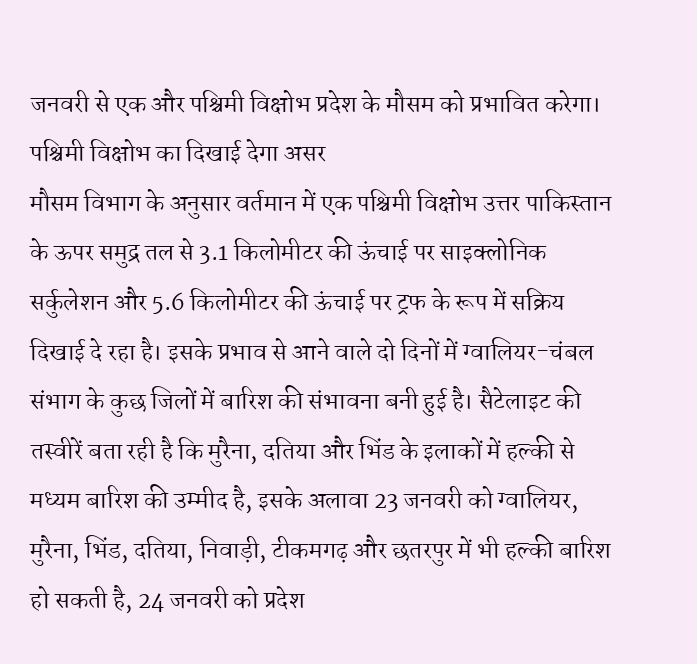जनवरी से एक और पश्चिमी विक्षोभ प्रदेश के मौसम को प्रभावित करेगा।
पश्चिमी विक्षोभ का दिखाई देगा असर
मौसम विभाग के अनुसार वर्तमान में एक पश्चिमी विक्षोभ उत्तर पाकिस्तान के ऊपर समुद्र तल से 3.1 किलोमीटर की ऊंचाई पर साइक्लोनिक सर्कुलेशन और 5.6 किलोमीटर की ऊंचाई पर ट्रफ के रूप में सक्रिय दिखाई दे रहा है। इसके प्रभाव से आने वाले दो दिनों में ग्वालियर-चंबल संभाग के कुछ जिलों में बारिश की संभावना बनी हुई है। सैटेलाइट की तस्वीरें बता रही है कि मुरैना, दतिया और भिंड के इलाकों में हल्की से मध्यम बारिश की उम्मीद है, इसके अलावा 23 जनवरी को ग्वालियर, मुरैना, भिंड, दतिया, निवाड़ी, टीकमगढ़ और छतरपुर में भी हल्की बारिश हो सकती है, 24 जनवरी को प्रदेश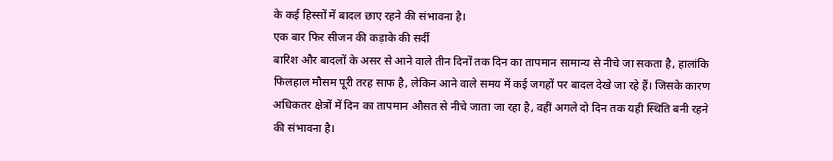के कई हिस्सों में बादल छाए रहने की संभावना है।
एक बार फिर सीजन की कड़ाके की सर्दी
बारिश और बादलों के असर से आने वाले तीन दिनों तक दिन का तापमान सामान्य से नीचे जा सकता है, हालांकि फिलहाल मौसम पूरी तरह साफ है, लेकिन आने वाले समय में कई जगहों पर बादल देखे जा रहे हैं। जिसके कारण अधिकतर क्षेत्रों में दिन का तापमान औसत से नीचे जाता जा रहा है, वहीं अगले दो दिन तक यही स्थिति बनी रहने की संभावना है।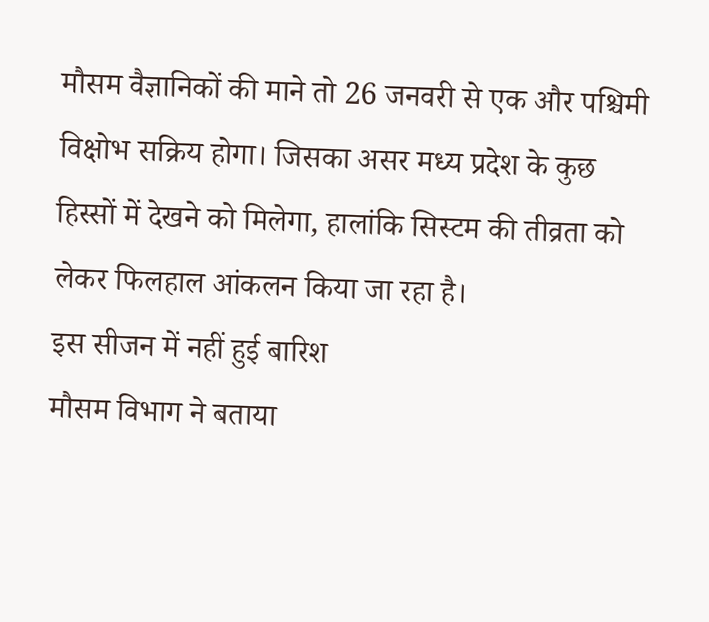मौसम वैज्ञानिकों की माने तो 26 जनवरी से एक और पश्चिमी विक्षोभ सक्रिय होगा। जिसका असर मध्य प्रदेश के कुछ हिस्सों में देखने को मिलेगा, हालांकि सिस्टम की तीव्रता को लेकर फिलहाल आंकलन किया जा रहा है।
इस सीजन में नहीं हुई बारिश
मौसम विभाग ने बताया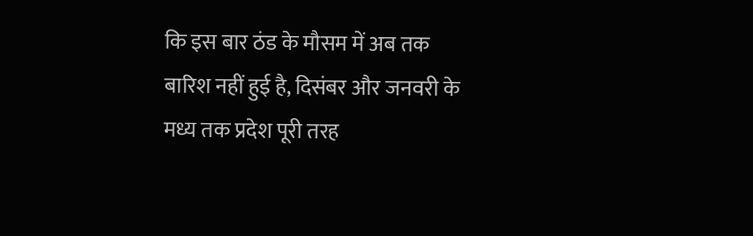कि इस बार ठंड के मौसम में अब तक बारिश नहीं हुई है, दिसंबर और जनवरी के मध्य तक प्रदेश पूरी तरह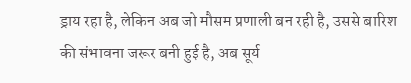ड्राय रहा है, लेकिन अब जो मौसम प्रणाली बन रही है, उससे बारिश की संभावना जरूर बनी हुई है, अब सूर्य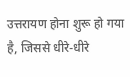उत्तरायण होना शुरू हो गया है, जिससे धीरे-धीरे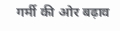गर्मी की ओर बढ़ाव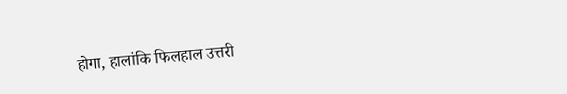होगा, हालांकि फिलहाल उत्तरी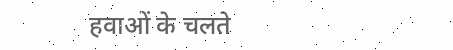हवाओं के चलते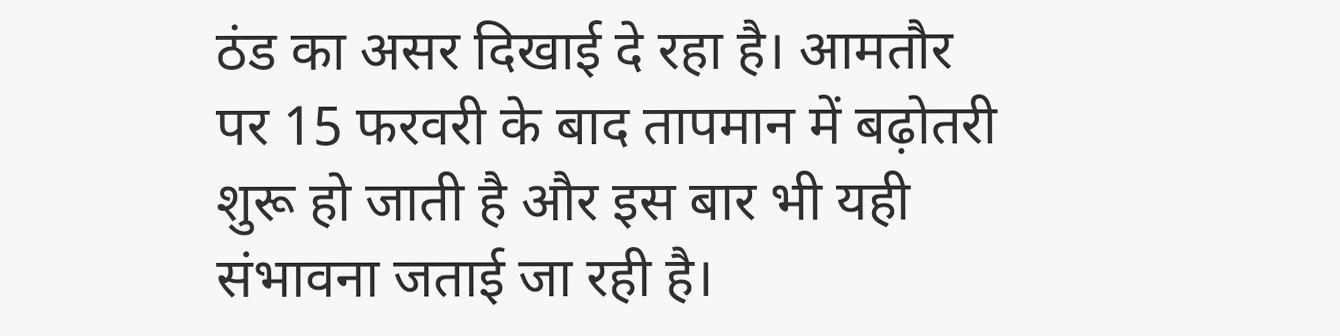ठंड का असर दिखाई दे रहा है। आमतौर पर 15 फरवरी के बाद तापमान में बढ़ोतरी शुरू हो जाती है और इस बार भी यही संभावना जताई जा रही है।